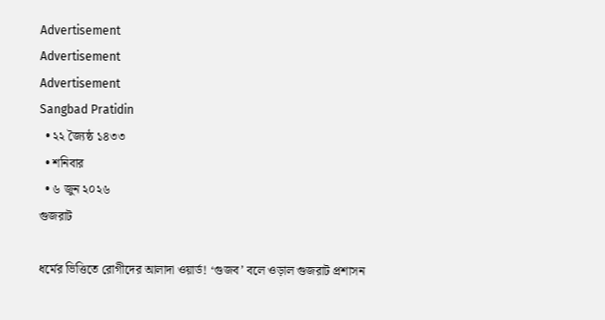Advertisement
Advertisement
Advertisement
Sangbad Pratidin
  • ২২ জ্যৈষ্ঠ ১৪৩৩
  • শনিবার
  • ৬ জুন ২০২৬
গুজরাট

ধর্মের ভিত্তিতে রোগীদের আলাদা ওয়ার্ড! ‘গুজব’ বলে ওড়াল গুজরাট প্রশাসন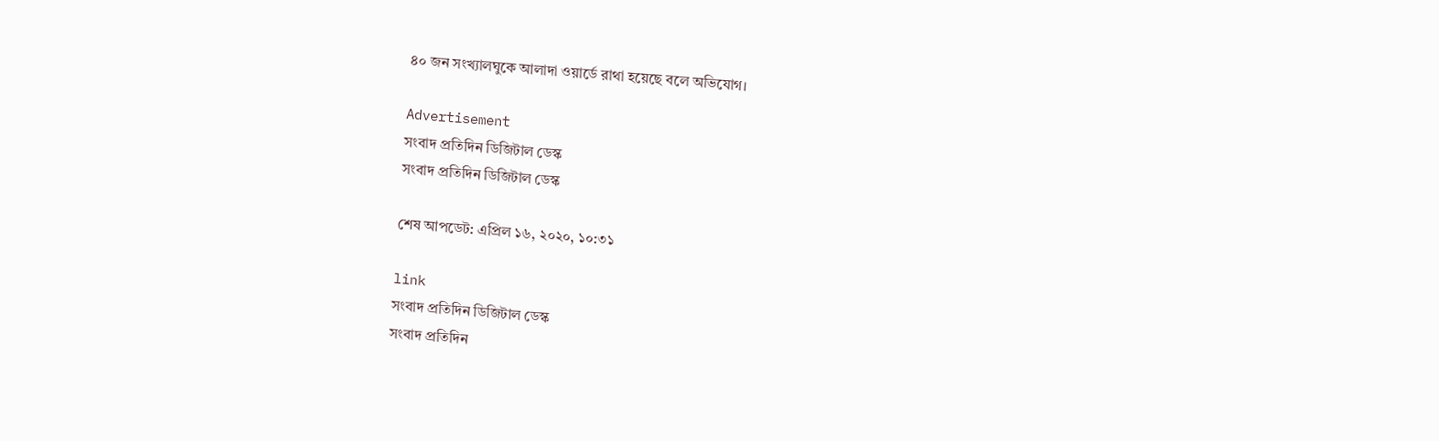৪০ জন সংখ্যালঘুকে আলাদা ওয়ার্ডে রাথা হয়েছে বলে অভিযোগ।

Advertisement
সংবাদ প্রতিদিন ডিজিটাল ডেস্ক
সংবাদ প্রতিদিন ডিজিটাল ডেস্ক

শেষ আপডেট: এপ্রিল ১৬, ২০২০, ১০:৩১

link
সংবাদ প্রতিদিন ডিজিটাল ডেস্ক
সংবাদ প্রতিদিন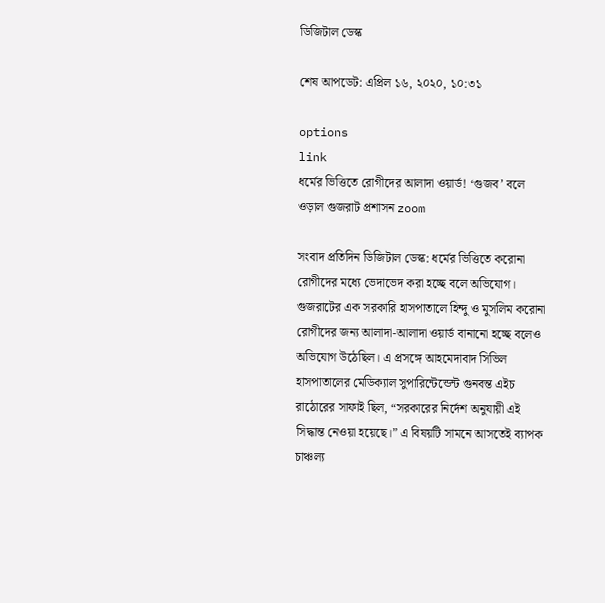ডিজিটাল ডেস্ক

শেষ আপডেট: এপ্রিল ১৬, ২০২০, ১০:৩১

options
link
ধর্মের ভিত্তিতে রোগীদের আলাদা ওয়ার্ড! ‘গুজব’ বলে ওড়াল গুজরাট প্রশাসন zoom

সংবাদ প্রতিদিন ডিজিটাল ডেস্ক: ধর্মের ভিত্তিতে করোনা রোগীদের মধ্যে ভেদাভেদ করা হচ্ছে বলে অভিযোগ। গুজরাটের এক সরকারি হাসপাতালে হিন্দু ও মুসলিম করোনা রোগীদের জন্য আলাদা-আলাদা ওয়ার্ড বানানো হচ্ছে বলেও অভিযোগ উঠেছিল। এ প্রসঙ্গে আহমেদাবাদ সিভিল হাসপাতালের মেডিক্যাল সুপারিন্টেন্ডেন্ট গুনবন্ত এইচ রাঠোরের সাফাই ছিল, “সরকারের নির্দেশ অনুযায়ী এই সিদ্ধান্ত নেওয়া হয়েছে।” এ বিষয়টি সামনে আসতেই ব্যাপক চাঞ্চল্য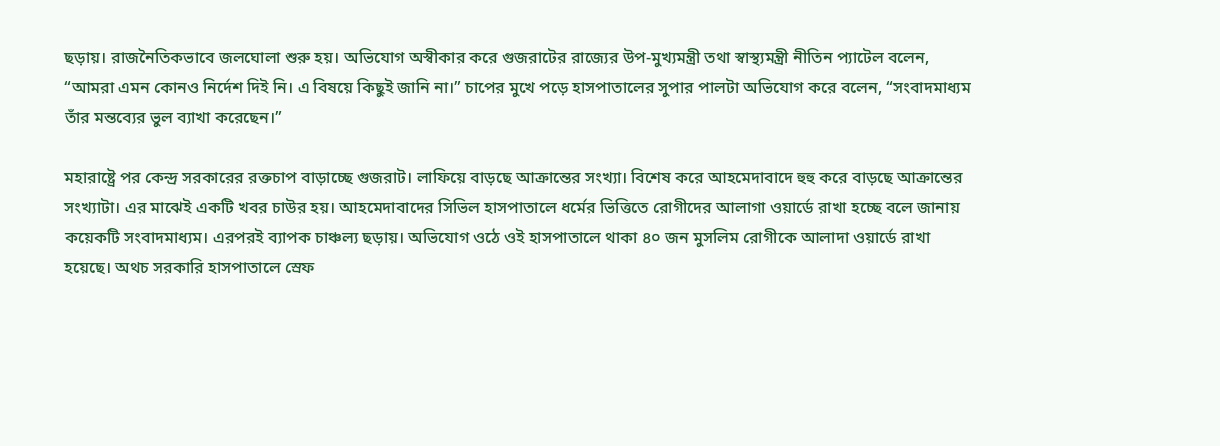ছড়ায়। রাজনৈতিকভাবে জলঘোলা শুরু হয়। অভিযোগ অস্বীকার করে গুজরাটের রাজ্যের উপ-মুখ্যমন্ত্রী তথা স্বাস্থ্যমন্ত্রী নীতিন প্যাটেল বলেন, “আমরা এমন কোনও নির্দেশ দিই নি। এ বিষয়ে কিছুই জানি না।” চাপের মুখে পড়ে হাসপাতালের সুপার পালটা অভিযোগ করে বলেন, “সংবাদমাধ্যম তাঁর মন্তব্যের ভুল ব্যাখা করেছেন।”

মহারাষ্ট্রে পর কেন্দ্র সরকারের রক্তচাপ বাড়াচ্ছে গুজরাট। লাফিয়ে বাড়ছে আক্রান্তের সংখ্যা। বিশেষ করে আহমেদাবাদে হুহু করে বাড়ছে আক্রান্তের সংখ্যাটা। এর মাঝেই একটি খবর চাউর হয়। আহমেদাবাদের সিভিল হাসপাতালে ধর্মের ভিত্তিতে রোগীদের আলাগা ওয়ার্ডে রাখা হচ্ছে বলে জানায় কয়েকটি সংবাদমাধ্যম। এরপরই ব্যাপক চাঞ্চল্য ছড়ায়। অভিযোগ ওঠে ওই হাসপাতালে থাকা ৪০ জন মুসলিম রোগীকে আলাদা ওয়ার্ডে রাখা হয়েছে। অথচ সরকারি হাসপাতালে স্রেফ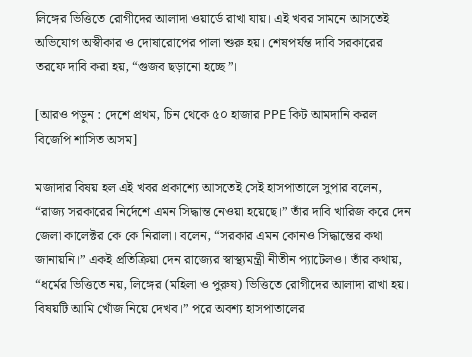লিঙ্গের ভিত্তিতে রোগীদের আলাদা ওয়ার্ডে রাখা যায়। এই খবর সামনে আসতেই অভিযোগ অস্বীকার ও দোষারোপের পালা শুরু হয়। শেষপর্যন্ত দাবি সরকারের তরফে দাবি করা হয়, “গুজব ছড়ানো হচ্ছে”।

[আরও পড়ুন : দেশে প্রথম, চিন থেকে ৫০ হাজার PPE কিট আমদানি করল বিজেপি শাসিত অসম]

মজাদার বিষয় হল এই খবর প্রকাশ্যে আসতেই সেই হাসপাতালে সুপার বলেন, “রাজ্য সরকারের নির্দেশে এমন সিদ্ধান্ত নেওয়া হয়েছে।” তাঁর দাবি খারিজ করে দেন জেলা কালেক্টর কে কে নিরালা। বলেন, “সরকার এমন কোনও সিদ্ধান্তের কথা জানায়নি।” একই প্রতিক্রিয়া দেন রাজ্যের স্বাস্থ্যমন্ত্রী নীতীন প্যাটেলও। তাঁর কথায়, “ধর্মের ভিত্তিতে নয়, লিঙ্গের (মহিলা ও পুরুষ) ভিত্তিতে রোগীদের আলাদা রাখা হয়। বিষয়টি আমি খোঁজ নিয়ে দেখব।” পরে অবশ্য হাসপাতালের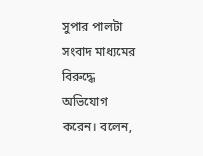সুপার পালটা সংবাদ মাধ্যমের বিরুদ্ধে অভিযোগ করেন। বলেন,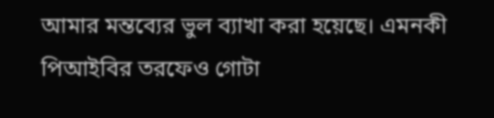আমার মন্তব্যের ভুল ব্যাখা করা হয়েছে। এমনকী পিআইবির তরফেও গোটা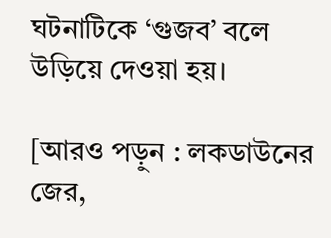ঘটনাটিকে ‘গুজব’ বলে উড়িয়ে দেওয়া হয়।

[আরও পড়ুন : লকডাউনের জের,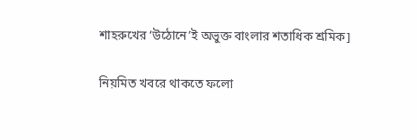শাহরুখের ‘উঠোনে’ই অভুক্ত বাংলার শতাধিক শ্রমিক]

নিয়মিত খবরে থাকতে ফলো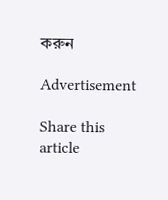করুন

Advertisement

Share this article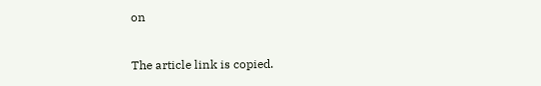on

The article link is copied.